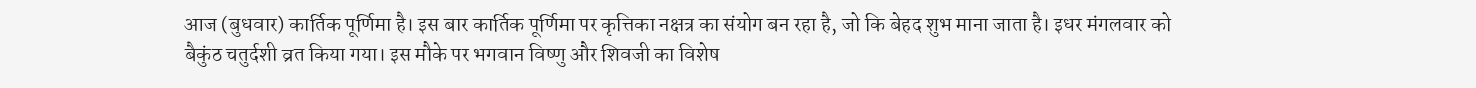आज (बुधवार) कार्तिक पूर्णिमा है। इस बार कार्तिक पूर्णिमा पर कृत्तिका नक्षत्र का संयोग बन रहा है, जो कि बेहद शुभ माना जाता है। इधर मंगलवार को बैकुंठ चतुर्दशी व्रत किया गया। इस मौके पर भगवान विष्णु और शिवजी का विशेष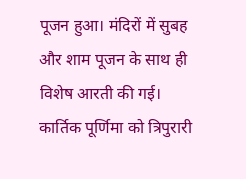पूजन हुआ। मंदिरों में सुबह और शाम पूजन के साथ ही विशेष आरती की गई।
कार्तिक पूर्णिमा को त्रिपुरारी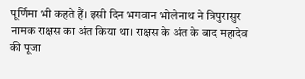पूर्णिमा भी कहते हैं। इसी दिन भगवान भोलेनाथ ने त्रिपुरासुर नामक राक्षस का अंत किया था। राक्षस के अंत के बाद महादेव की पूजा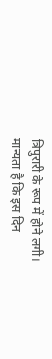त्रिपुरारी के रूप में होने लगी।
मान्यता है कि इस दिन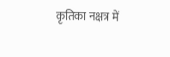कृतिका नक्षत्र में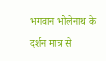भगवान भोलेनाथ के दर्शन मात्र से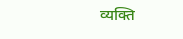व्यक्ति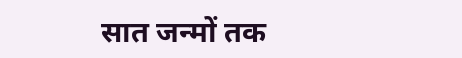सात जन्मों तक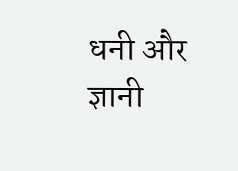धनी और ज्ञानी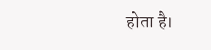होता है।